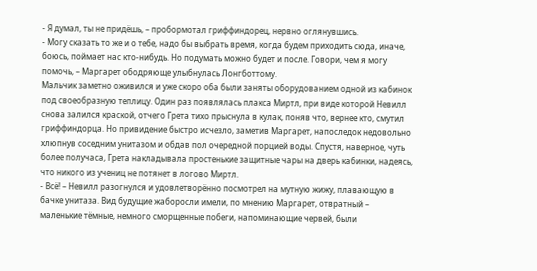- Я думал, ты не придёшь, – пробормотал гриффиндорец, нервно оглянувшись.
- Могу сказать то же и о тебе, надо бы выбрать время, когда будем приходить сюда, иначе, боюсь, поймает нас кто-нибудь. Но подумать можно будет и после. Говори, чем я могу помочь, – Маргарет ободряюще улыбнулась Лонгботтому.
Мальчик заметно оживился и уже скоро оба были заняты оборудованием одной из кабинок под своеобразную теплицу. Один раз появлялась плакса Миртл, при виде которой Невилл снова залился краской, отчего Грета тихо прыснула в кулак, поняв что, вернее кто, смутил гриффиндорца. Но привидение быстро исчезло, заметив Маргарет, напоследок недовольно хлюпнув соседним унитазом и обдав пол очередной порцией воды. Спустя, наверное, чуть более получаса, Грета накладывала простенькие защитные чары на дверь кабинки, надеясь, что никого из учениц не потянет в логово Миртл.
- Всё! – Невилл разогнулся и удовлетворённо посмотрел на мутную жижу, плавающую в бачке унитаза. Вид будущие жаборосли имели, по мнению Маргарет, отвратный – маленькие тёмные, немного сморщенные побеги, напоминающие червей, были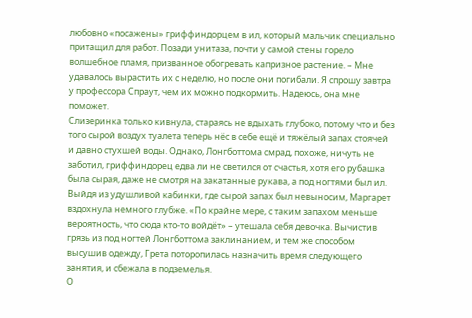любовно «посажены» гриффиндорцем в ил, который мальчик специально притащил для работ. Позади унитаза, почти у самой стены горело волшебное пламя, призванное обогревать капризное растение. – Мне удавалось вырастить их с неделю, но после они погибали. Я спрошу завтра у профессора Спраут, чем их можно подкормить. Надеюсь, она мне поможет.
Слизеринка только кивнула, стараясь не вдыхать глубоко, потому что и без того сырой воздух туалета теперь нёс в себе ещё и тяжёлый запах стоячей и давно стухшей воды. Однако, Лонгботтома смрад, похоже, ничуть не заботил, гриффиндорец едва ли не светился от счастья, хотя его рубашка была сырая, даже не смотря на закатанные рукава, а под ногтями был ил.
Выйдя из удушливой кабинки, где сырой запах был невыносим, Маргарет вздохнула немного глубже. «По крайне мере, с таким запахом меньше вероятность, что сюда кто-то войдёт» – утешала себя девочка. Вычистив грязь из под ногтей Лонгботтома заклинанием, и тем же способом высушив одежду, Грета поторопилась назначить время следующего занятия, и сбежала в подземелья.
О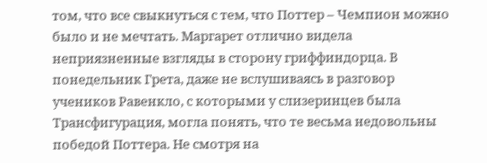том, что все свыкнуться с тем, что Поттер – Чемпион можно было и не мечтать. Маргарет отлично видела неприязненные взгляды в сторону гриффиндорца. В понедельник Грета, даже не вслушиваясь в разговор учеников Равенкло, с которыми у слизеринцев была Трансфигурация, могла понять, что те весьма недовольны победой Поттера. Не смотря на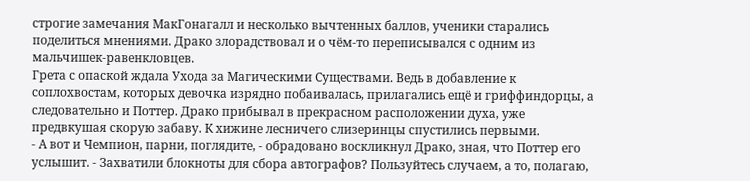строгие замечания МакГонагалл и несколько вычтенных баллов, ученики старались поделиться мнениями. Драко злорадствовал и о чём-то переписывался с одним из мальчишек-равенкловцев.
Грета с опаской ждала Ухода за Магическими Существами. Ведь в добавление к соплохвостам, которых девочка изрядно побаивалась, прилагались ещё и гриффиндорцы, а следовательно и Поттер. Драко прибывал в прекрасном расположении духа, уже предвкушая скорую забаву. К хижине лесничего слизеринцы спустились первыми.
- А вот и Чемпион, парни, поглядите, - обрадовано воскликнул Драко, зная, что Поттер его услышит. - Захватили блокноты для сбора автографов? Пользуйтесь случаем, а то, полагаю,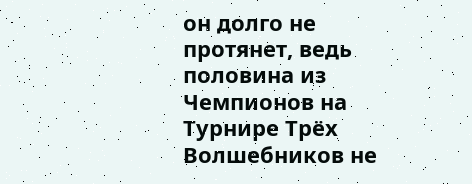он долго не протянет, ведь половина из Чемпионов на Турнире Трёх Волшебников не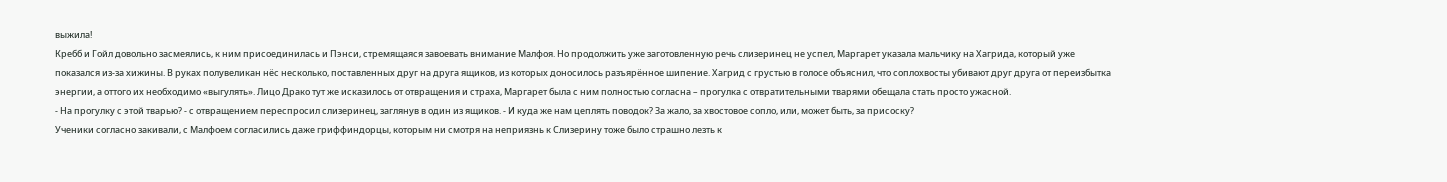выжила!
Кребб и Гойл довольно засмеялись, к ним присоединилась и Пэнси, стремящаяся завоевать внимание Малфоя. Но продолжить уже заготовленную речь слизеринец не успел, Маргарет указала мальчику на Хагрида, который уже показался из-за хижины. В руках полувеликан нёс несколько, поставленных друг на друга ящиков, из которых доносилось разъярённое шипение. Хагрид с грустью в голосе объяснил, что соплохвосты убивают друг друга от переизбытка энергии, а оттого их необходимо «выгулять». Лицо Драко тут же исказилось от отвращения и страха, Маргарет была с ним полностью согласна – прогулка с отвратительными тварями обещала стать просто ужасной.
- На прогулку с этой тварью? - с отвращением переспросил слизеринец, заглянув в один из ящиков. - И куда же нам цеплять поводок? За жало, за хвостовое сопло, или, может быть, за присоску?
Ученики согласно закивали, с Малфоем согласились даже гриффиндорцы, которым ни смотря на неприязнь к Слизерину тоже было страшно лезть к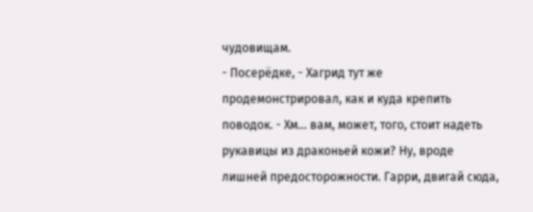чудовищам.
- Посерёдке, - Хагрид тут же продемонстрировал, как и куда крепить поводок. - Хм… вам, может, того, стоит надеть рукавицы из драконьей кожи? Ну, вроде лишней предосторожности. Гарри, двигай сюда,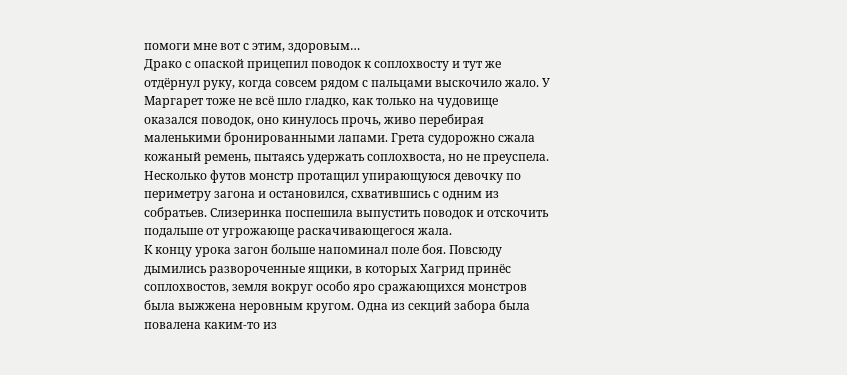помоги мне вот с этим, здоровым…
Драко с опаской прицепил поводок к соплохвосту и тут же отдёрнул руку, когда совсем рядом с пальцами выскочило жало. У Маргарет тоже не всё шло гладко, как только на чудовище оказался поводок, оно кинулось прочь, живо перебирая маленькими бронированными лапами. Грета судорожно сжала кожаный ремень, пытаясь удержать соплохвоста, но не преуспела. Несколько футов монстр протащил упирающуюся девочку по периметру загона и остановился, схватившись с одним из собратьев. Слизеринка поспешила выпустить поводок и отскочить подальше от угрожающе раскачивающегося жала.
К концу урока загон больше напоминал поле боя. Повсюду дымились развороченные ящики, в которых Хагрид принёс соплохвостов, земля вокруг особо яро сражающихся монстров была выжжена неровным кругом. Одна из секций забора была повалена каким-то из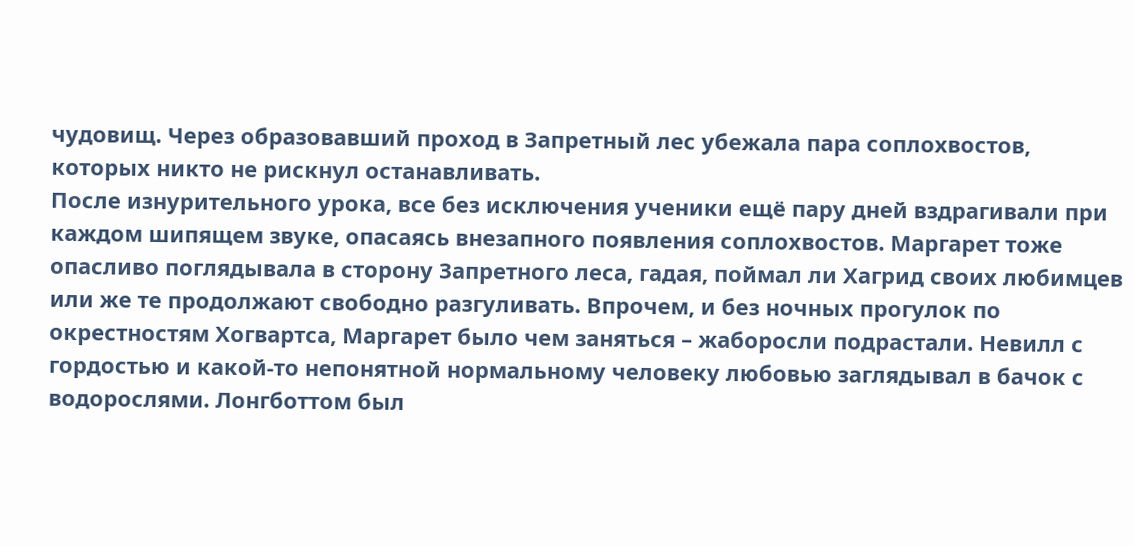чудовищ. Через образовавший проход в Запретный лес убежала пара соплохвостов, которых никто не рискнул останавливать.
После изнурительного урока, все без исключения ученики ещё пару дней вздрагивали при каждом шипящем звуке, опасаясь внезапного появления соплохвостов. Маргарет тоже опасливо поглядывала в сторону Запретного леса, гадая, поймал ли Хагрид своих любимцев или же те продолжают свободно разгуливать. Впрочем, и без ночных прогулок по окрестностям Хогвартса, Маргарет было чем заняться – жаборосли подрастали. Невилл с гордостью и какой-то непонятной нормальному человеку любовью заглядывал в бачок с водорослями. Лонгботтом был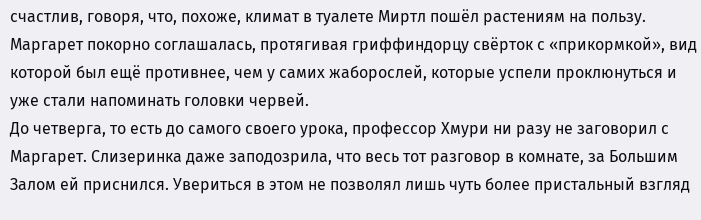счастлив, говоря, что, похоже, климат в туалете Миртл пошёл растениям на пользу. Маргарет покорно соглашалась, протягивая гриффиндорцу свёрток с «прикормкой», вид которой был ещё противнее, чем у самих жаборослей, которые успели проклюнуться и уже стали напоминать головки червей.
До четверга, то есть до самого своего урока, профессор Хмури ни разу не заговорил с Маргарет. Слизеринка даже заподозрила, что весь тот разговор в комнате, за Большим Залом ей приснился. Увериться в этом не позволял лишь чуть более пристальный взгляд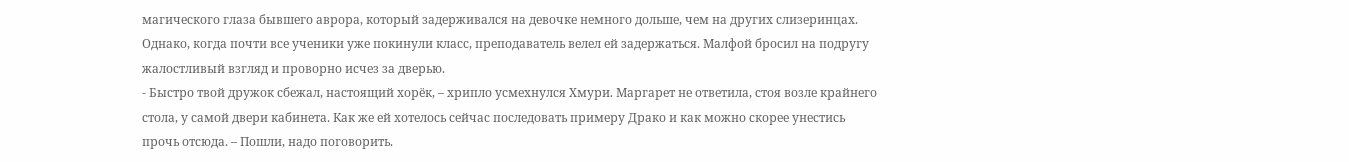магического глаза бывшего аврора, который задерживался на девочке немного дольше, чем на других слизеринцах. Однако, когда почти все ученики уже покинули класс, преподаватель велел ей задержаться. Малфой бросил на подругу жалостливый взгляд и проворно исчез за дверью.
- Быстро твой дружок сбежал, настоящий хорёк, – хрипло усмехнулся Хмури. Маргарет не ответила, стоя возле крайнего стола, у самой двери кабинета. Как же ей хотелось сейчас последовать примеру Драко и как можно скорее унестись прочь отсюда. – Пошли, надо поговорить.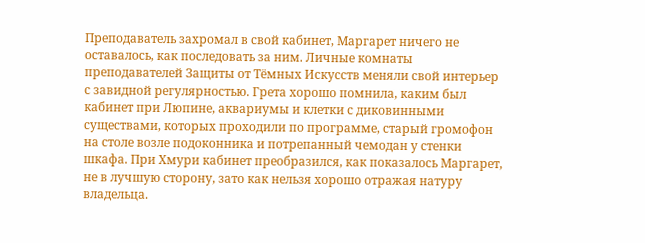Преподаватель захромал в свой кабинет, Маргарет ничего не оставалось, как последовать за ним. Личные комнаты преподавателей Защиты от Тёмных Искусств меняли свой интерьер с завидной регулярностью. Грета хорошо помнила, каким был кабинет при Люпине, аквариумы и клетки с диковинными существами, которых проходили по программе, старый громофон на столе возле подоконника и потрепанный чемодан у стенки шкафа. При Хмури кабинет преобразился, как показалось Маргарет, не в лучшую сторону, зато как нельзя хорошо отражая натуру владельца.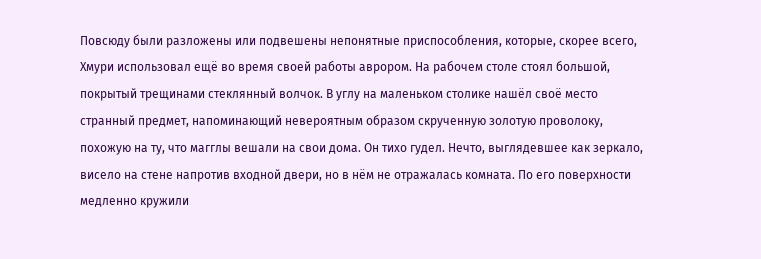Повсюду были разложены или подвешены непонятные приспособления, которые, скорее всего, Хмури использовал ещё во время своей работы аврором. На рабочем столе стоял большой, покрытый трещинами стеклянный волчок. В углу на маленьком столике нашёл своё место странный предмет, напоминающий невероятным образом скрученную золотую проволоку, похожую на ту, что магглы вешали на свои дома. Он тихо гудел. Нечто, выглядевшее как зеркало, висело на стене напротив входной двери, но в нём не отражалась комната. По его поверхности медленно кружили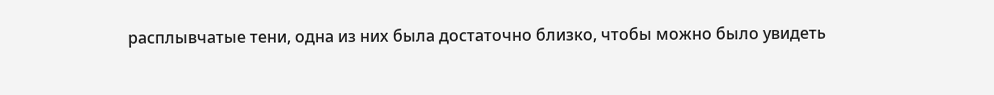расплывчатые тени, одна из них была достаточно близко, чтобы можно было увидеть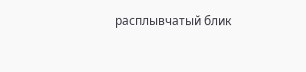расплывчатый блик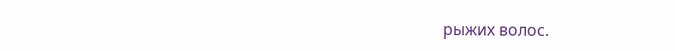рыжих волос.